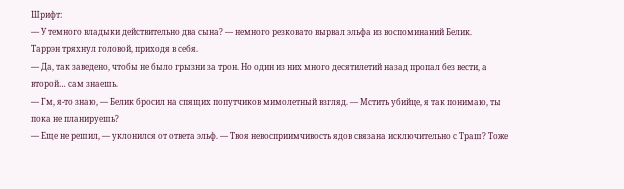Шрифт:
— У темного владыки действительно два сына? — немного резковато вырвал эльфа из воспоминаний Белик.
Таррэн тряхнул головой, приходя в себя.
— Да, так заведено, чтобы не было грызни за трон. Но один из них много десятилетий назад пропал без вести, а второй… сам знаешь.
— Гм, я-то знаю, — Белик бросил на спящих попутчиков мимолетный взгляд. — Мстить убийце, я так понимаю, ты пока не планируешь?
— Еще не решил, — уклонился от ответа эльф. — Твоя невосприимчивость ядов связана исключительно с Траш? Тоже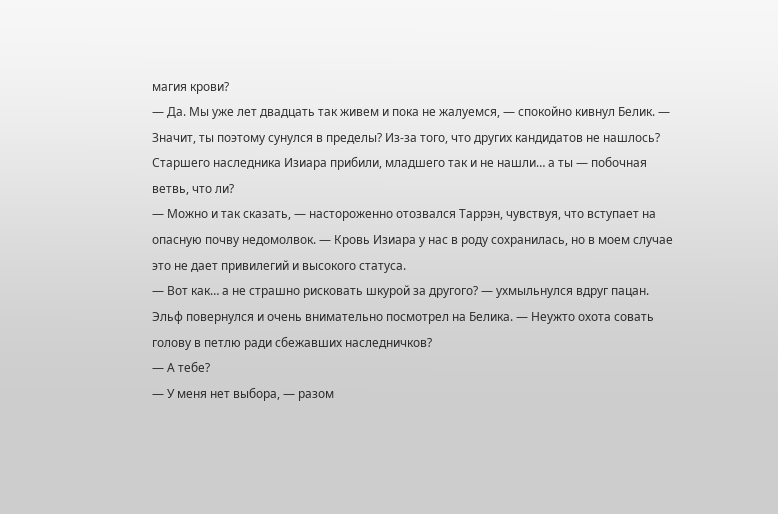магия крови?
— Да. Мы уже лет двадцать так живем и пока не жалуемся, — спокойно кивнул Белик. — Значит, ты поэтому сунулся в пределы? Из-за того, что других кандидатов не нашлось? Старшего наследника Изиара прибили, младшего так и не нашли… а ты — побочная ветвь, что ли?
— Можно и так сказать, — настороженно отозвался Таррэн, чувствуя, что вступает на опасную почву недомолвок. — Кровь Изиара у нас в роду сохранилась, но в моем случае это не дает привилегий и высокого статуса.
— Вот как… а не страшно рисковать шкурой за другого? — ухмыльнулся вдруг пацан. Эльф повернулся и очень внимательно посмотрел на Белика. — Неужто охота совать голову в петлю ради сбежавших наследничков?
— А тебе?
— У меня нет выбора, — разом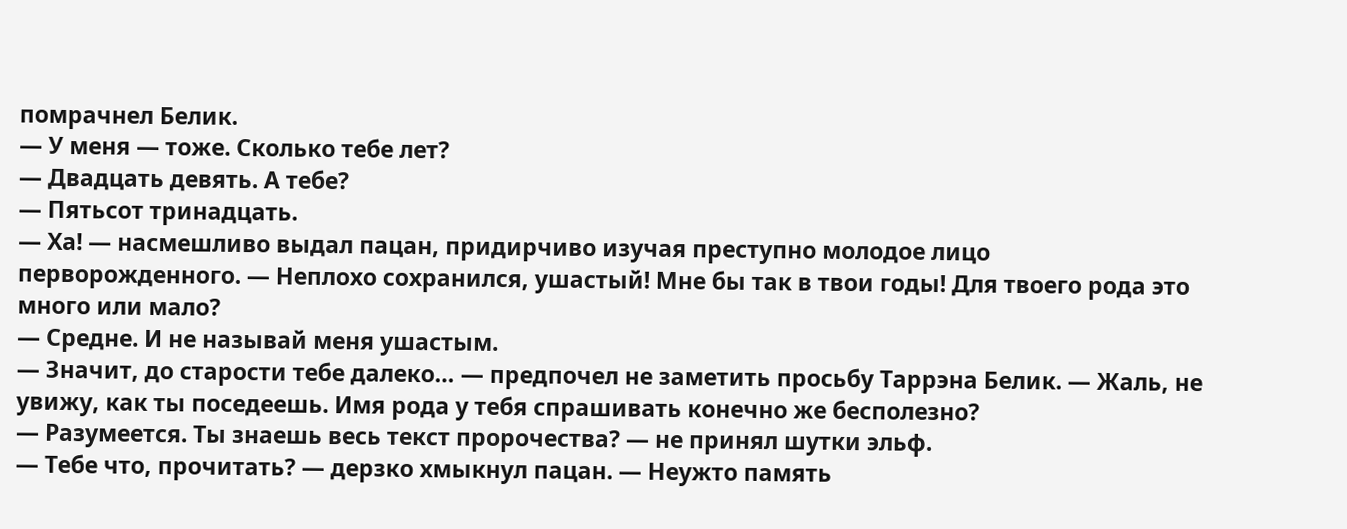помрачнел Белик.
— У меня — тоже. Сколько тебе лет?
— Двадцать девять. А тебе?
— Пятьсот тринадцать.
— Ха! — насмешливо выдал пацан, придирчиво изучая преступно молодое лицо перворожденного. — Неплохо сохранился, ушастый! Мне бы так в твои годы! Для твоего рода это много или мало?
— Средне. И не называй меня ушастым.
— Значит, до старости тебе далеко… — предпочел не заметить просьбу Таррэна Белик. — Жаль, не увижу, как ты поседеешь. Имя рода у тебя спрашивать конечно же бесполезно?
— Разумеется. Ты знаешь весь текст пророчества? — не принял шутки эльф.
— Тебе что, прочитать? — дерзко хмыкнул пацан. — Неужто память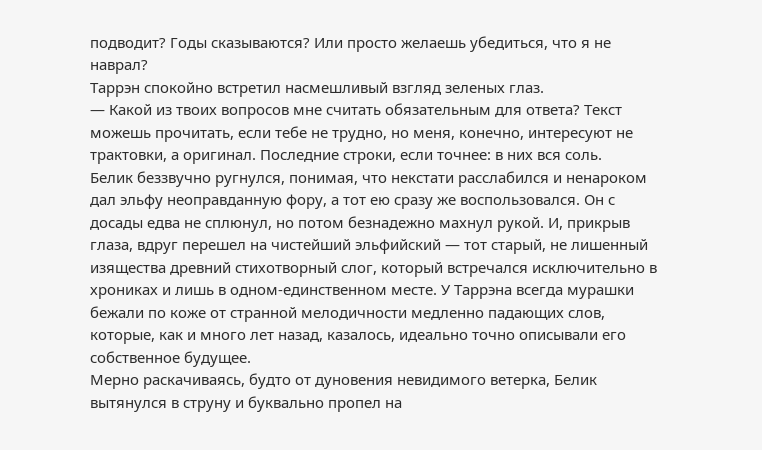подводит? Годы сказываются? Или просто желаешь убедиться, что я не наврал?
Таррэн спокойно встретил насмешливый взгляд зеленых глаз.
— Какой из твоих вопросов мне считать обязательным для ответа? Текст можешь прочитать, если тебе не трудно, но меня, конечно, интересуют не трактовки, а оригинал. Последние строки, если точнее: в них вся соль.
Белик беззвучно ругнулся, понимая, что некстати расслабился и ненароком дал эльфу неоправданную фору, а тот ею сразу же воспользовался. Он с досады едва не сплюнул, но потом безнадежно махнул рукой. И, прикрыв глаза, вдруг перешел на чистейший эльфийский — тот старый, не лишенный изящества древний стихотворный слог, который встречался исключительно в хрониках и лишь в одном-единственном месте. У Таррэна всегда мурашки бежали по коже от странной мелодичности медленно падающих слов, которые, как и много лет назад, казалось, идеально точно описывали его собственное будущее.
Мерно раскачиваясь, будто от дуновения невидимого ветерка, Белик вытянулся в струну и буквально пропел на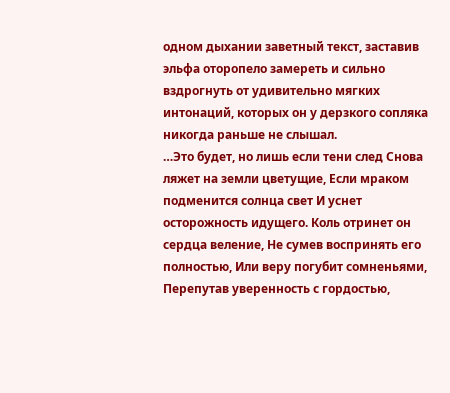одном дыхании заветный текст, заставив эльфа оторопело замереть и сильно вздрогнуть от удивительно мягких интонаций, которых он у дерзкого сопляка никогда раньше не слышал.
…Это будет, но лишь если тени след Снова ляжет на земли цветущие, Если мраком подменится солнца свет И уснет осторожность идущего. Коль отринет он сердца веление, Не сумев воспринять его полностью, Или веру погубит сомненьями, Перепутав уверенность с гордостью,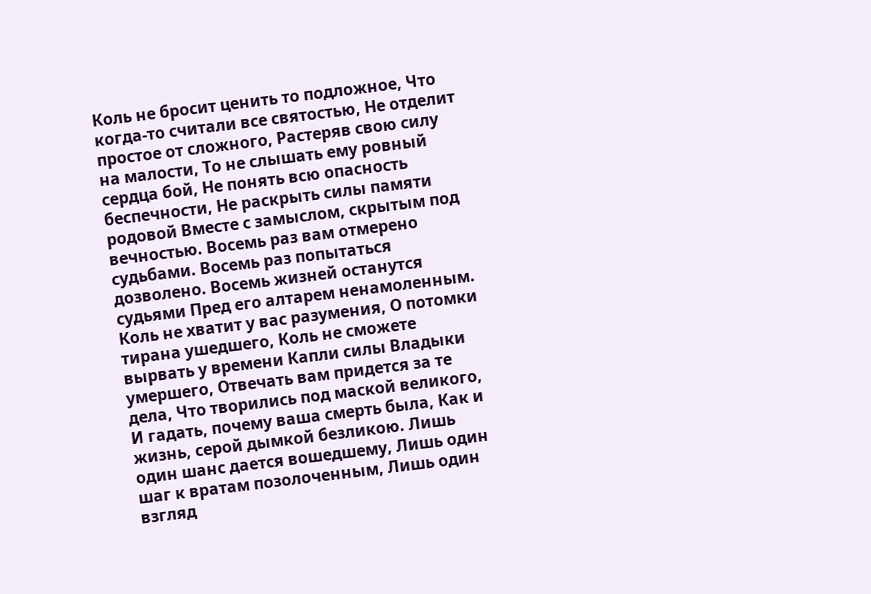Коль не бросит ценить то подложное, Что когда-то считали все святостью, Не отделит простое от сложного, Растеряв свою силу на малости, То не слышать ему ровный сердца бой, Не понять всю опасность беспечности, Не раскрыть силы памяти родовой Вместе с замыслом, скрытым под вечностью. Восемь раз вам отмерено судьбами. Восемь раз попытаться дозволено. Восемь жизней останутся судьями Пред его алтарем ненамоленным. Коль не хватит у вас разумения, О потомки тирана ушедшего, Коль не сможете вырвать у времени Капли силы Владыки умершего, Отвечать вам придется за те дела, Что творились под маской великого, И гадать, почему ваша смерть была, Как и жизнь, серой дымкой безликою. Лишь один шанс дается вошедшему, Лишь один шаг к вратам позолоченным, Лишь один взгляд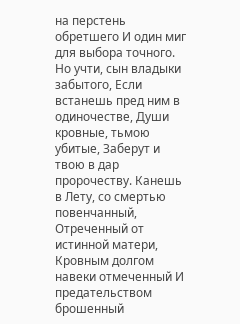на перстень обретшего И один миг для выбора точного. Но учти, сын владыки забытого, Если встанешь пред ним в одиночестве, Души кровные, тьмою убитые, Заберут и твою в дар пророчеству. Канешь в Лету, со смертью повенчанный, Отреченный от истинной матери, Кровным долгом навеки отмеченный И предательством брошенный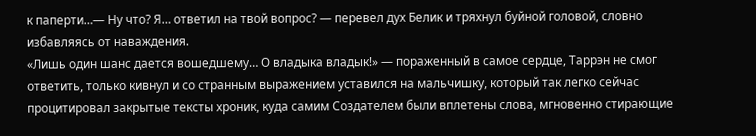к паперти…— Ну что? Я… ответил на твой вопрос? — перевел дух Белик и тряхнул буйной головой, словно избавляясь от наваждения.
«Лишь один шанс дается вошедшему… О владыка владык!» — пораженный в самое сердце, Таррэн не смог ответить, только кивнул и со странным выражением уставился на мальчишку, который так легко сейчас процитировал закрытые тексты хроник, куда самим Создателем были вплетены слова, мгновенно стирающие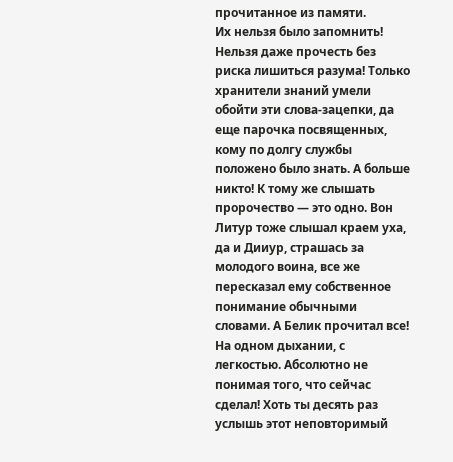прочитанное из памяти.
Их нельзя было запомнить! Нельзя даже прочесть без риска лишиться разума! Только хранители знаний умели обойти эти слова-зацепки, да еще парочка посвященных, кому по долгу службы положено было знать. А больше никто! К тому же слышать пророчество — это одно. Вон Литур тоже слышал краем уха, да и Дииур, страшась за молодого воина, все же пересказал ему собственное понимание обычными словами. А Белик прочитал все! На одном дыхании, с легкостью. Абсолютно не понимая того, что сейчас сделал! Хоть ты десять раз услышь этот неповторимый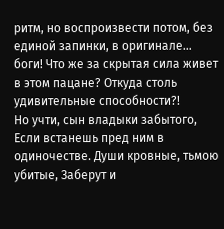ритм, но воспроизвести потом, без единой запинки, в оригинале… боги! Что же за скрытая сила живет в этом пацане? Откуда столь удивительные способности?!
Но учти, сын владыки забытого, Если встанешь пред ним в одиночестве. Души кровные, тьмою убитые, Заберут и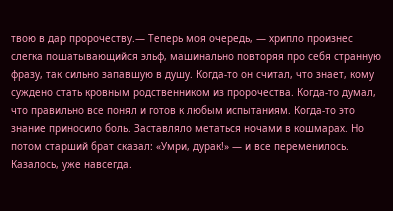твою в дар пророчеству.— Теперь моя очередь, — хрипло произнес слегка пошатывающийся эльф, машинально повторяя про себя странную фразу, так сильно запавшую в душу. Когда-то он считал, что знает, кому суждено стать кровным родственником из пророчества. Когда-то думал, что правильно все понял и готов к любым испытаниям. Когда-то это знание приносило боль. Заставляло метаться ночами в кошмарах. Но потом старший брат сказал: «Умри, дурак!» — и все переменилось. Казалось, уже навсегда.